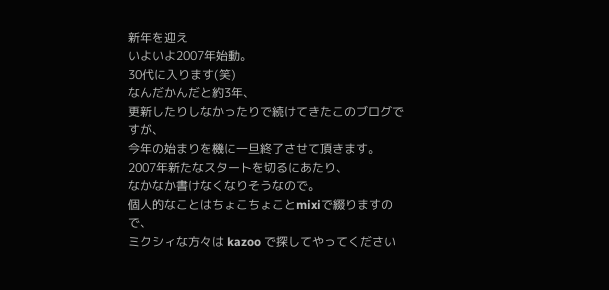新年を迎え
いよいよ2007年始動。
30代に入ります(笑)
なんだかんだと約3年、
更新したりしなかったりで続けてきたこのブログですが、
今年の始まりを機に一旦終了させて頂きます。
2007年新たなスタートを切るにあたり、
なかなか書けなくなりそうなので。
個人的なことはちょこちょことmixiで綴りますので、
ミクシィな方々は kazoo で探してやってください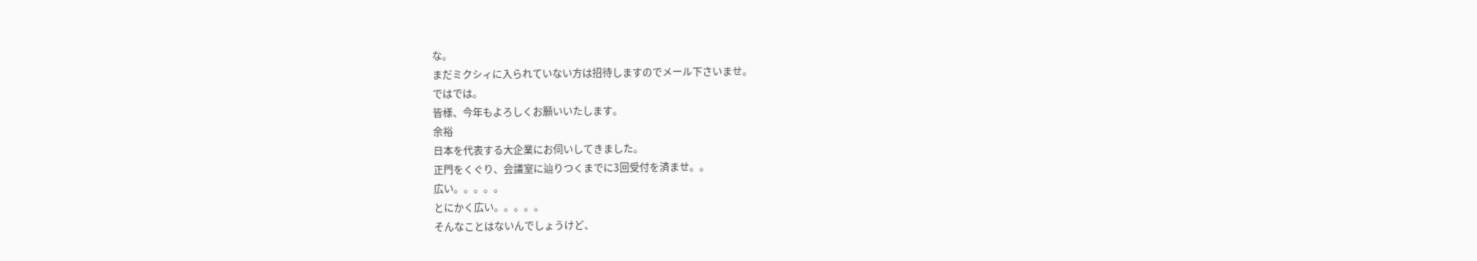な。
まだミクシィに入られていない方は招待しますのでメール下さいませ。
ではでは。
皆様、今年もよろしくお願いいたします。
余裕
日本を代表する大企業にお伺いしてきました。
正門をくぐり、会議室に辿りつくまでに3回受付を済ませ。。
広い。。。。。
とにかく広い。。。。。
そんなことはないんでしょうけど、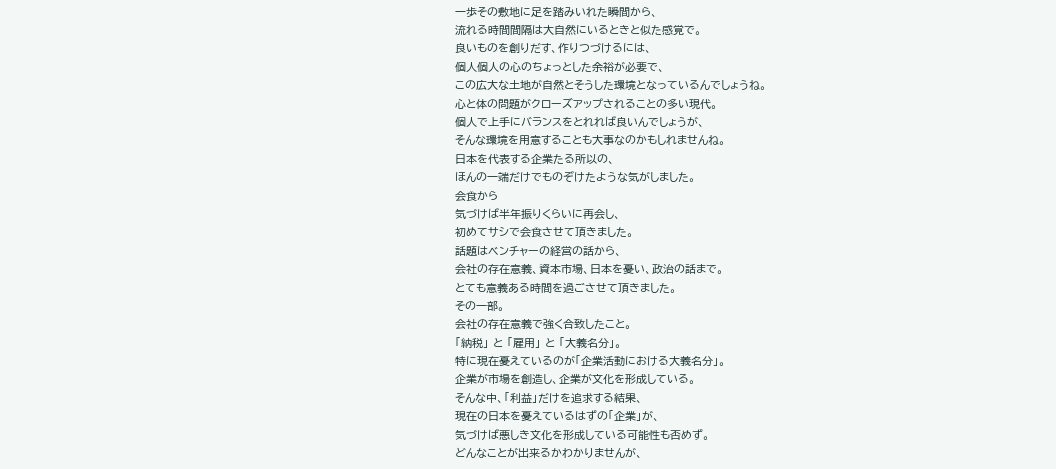一歩その敷地に足を踏みいれた瞬間から、
流れる時間間隔は大自然にいるときと似た感覚で。
良いものを創りだす、作りつづけるには、
個人個人の心のちょっとした余裕が必要で、
この広大な土地が自然とそうした環境となっているんでしょうね。
心と体の問題がクローズアップされることの多い現代。
個人で上手にバランスをとれれば良いんでしょうが、
そんな環境を用意することも大事なのかもしれませんね。
日本を代表する企業たる所以の、
ほんの一端だけでものぞけたような気がしました。
会食から
気づけば半年振りくらいに再会し、
初めてサシで会食させて頂きました。
話題はベンチャーの経営の話から、
会社の存在意義、資本市場、日本を憂い、政治の話まで。
とても意義ある時間を過ごさせて頂きました。
その一部。
会社の存在意義で強く合致したこと。
「納税」 と 「雇用」 と 「大義名分」。
特に現在憂えているのが「企業活動における大義名分」。
企業が市場を創造し、企業が文化を形成している。
そんな中、「利益」だけを追求する結果、
現在の日本を憂えているはずの「企業」が、
気づけば悪しき文化を形成している可能性も否めず。
どんなことが出来るかわかりませんが、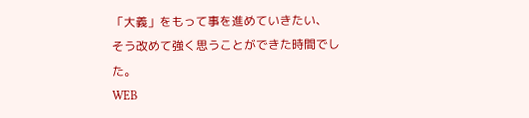「大義」をもって事を進めていきたい、
そう改めて強く思うことができた時間でした。
WEB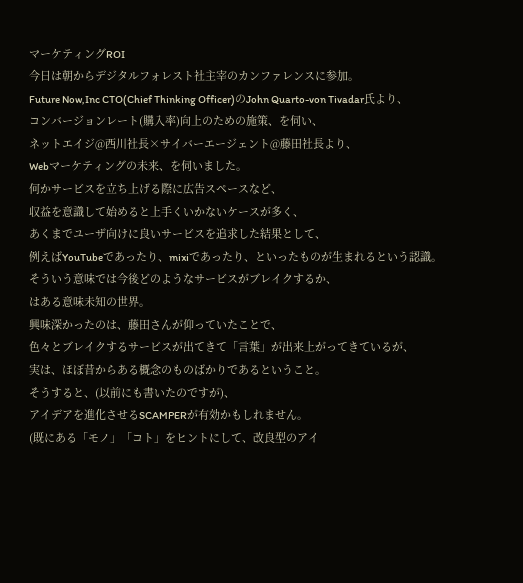マーケティングROI
今日は朝からデジタルフォレスト社主宰のカンファレンスに参加。
Future Now,Inc CTO(Chief Thinking Officer)のJohn Quarto-von Tivadar氏より、
コンバージョンレート(購入率)向上のための施策、を伺い、
ネットエイジ@西川社長×サイバーエージェント@藤田社長より、
Webマーケティングの未来、を伺いました。
何かサービスを立ち上げる際に広告スペースなど、
収益を意識して始めると上手くいかないケースが多く、
あくまでユーザ向けに良いサービスを追求した結果として、
例えばYouTubeであったり、mixiであったり、といったものが生まれるという認識。
そういう意味では今後どのようなサービスがブレイクするか、
はある意味未知の世界。
興味深かったのは、藤田さんが仰っていたことで、
色々とブレイクするサービスが出てきて「言葉」が出来上がってきているが、
実は、ほぼ昔からある概念のものばかりであるということ。
そうすると、(以前にも書いたのですが)、
アイデアを進化させるSCAMPERが有効かもしれません。
(既にある「モノ」「コト」をヒントにして、改良型のアイ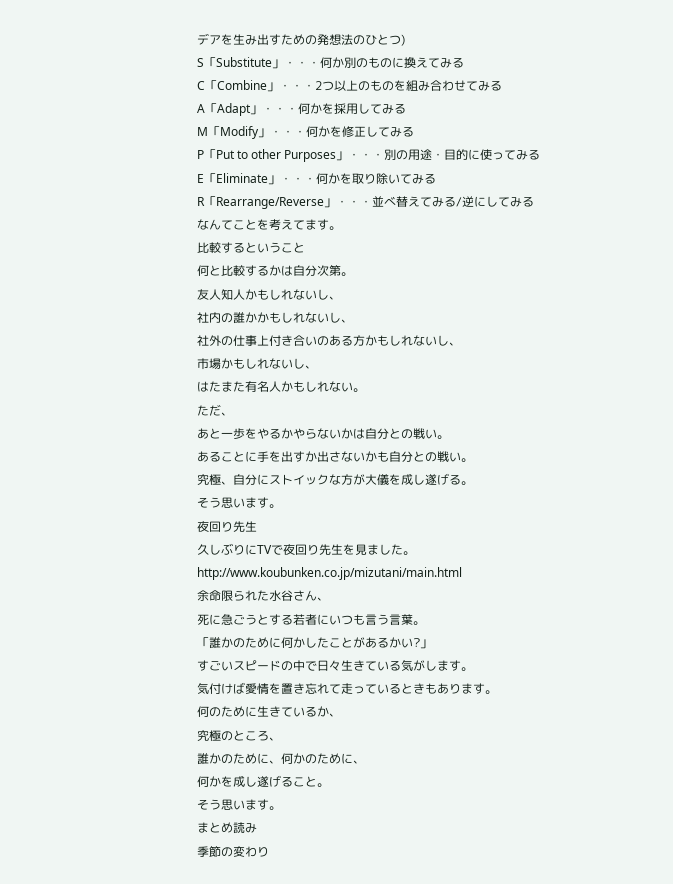デアを生み出すための発想法のひとつ)
S「Substitute」・・・何か別のものに換えてみる
C「Combine」・・・2つ以上のものを組み合わせてみる
A「Adapt」・・・何かを採用してみる
M「Modify」・・・何かを修正してみる
P「Put to other Purposes」・・・別の用途・目的に使ってみる
E「Eliminate」・・・何かを取り除いてみる
R「Rearrange/Reverse」・・・並べ替えてみる/逆にしてみる
なんてことを考えてます。
比較するということ
何と比較するかは自分次第。
友人知人かもしれないし、
社内の誰かかもしれないし、
社外の仕事上付き合いのある方かもしれないし、
市場かもしれないし、
はたまた有名人かもしれない。
ただ、
あと一歩をやるかやらないかは自分との戦い。
あることに手を出すか出さないかも自分との戦い。
究極、自分にストイックな方が大儀を成し遂げる。
そう思います。
夜回り先生
久しぶりにTVで夜回り先生を見ました。
http://www.koubunken.co.jp/mizutani/main.html
余命限られた水谷さん、
死に急ごうとする若者にいつも言う言葉。
「誰かのために何かしたことがあるかい?」
すごいスピードの中で日々生きている気がします。
気付けば愛情を置き忘れて走っているときもあります。
何のために生きているか、
究極のところ、
誰かのために、何かのために、
何かを成し遂げること。
そう思います。
まとめ読み
季節の変わり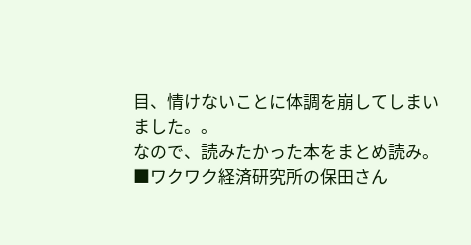目、情けないことに体調を崩してしまいました。。
なので、読みたかった本をまとめ読み。
■ワクワク経済研究所の保田さん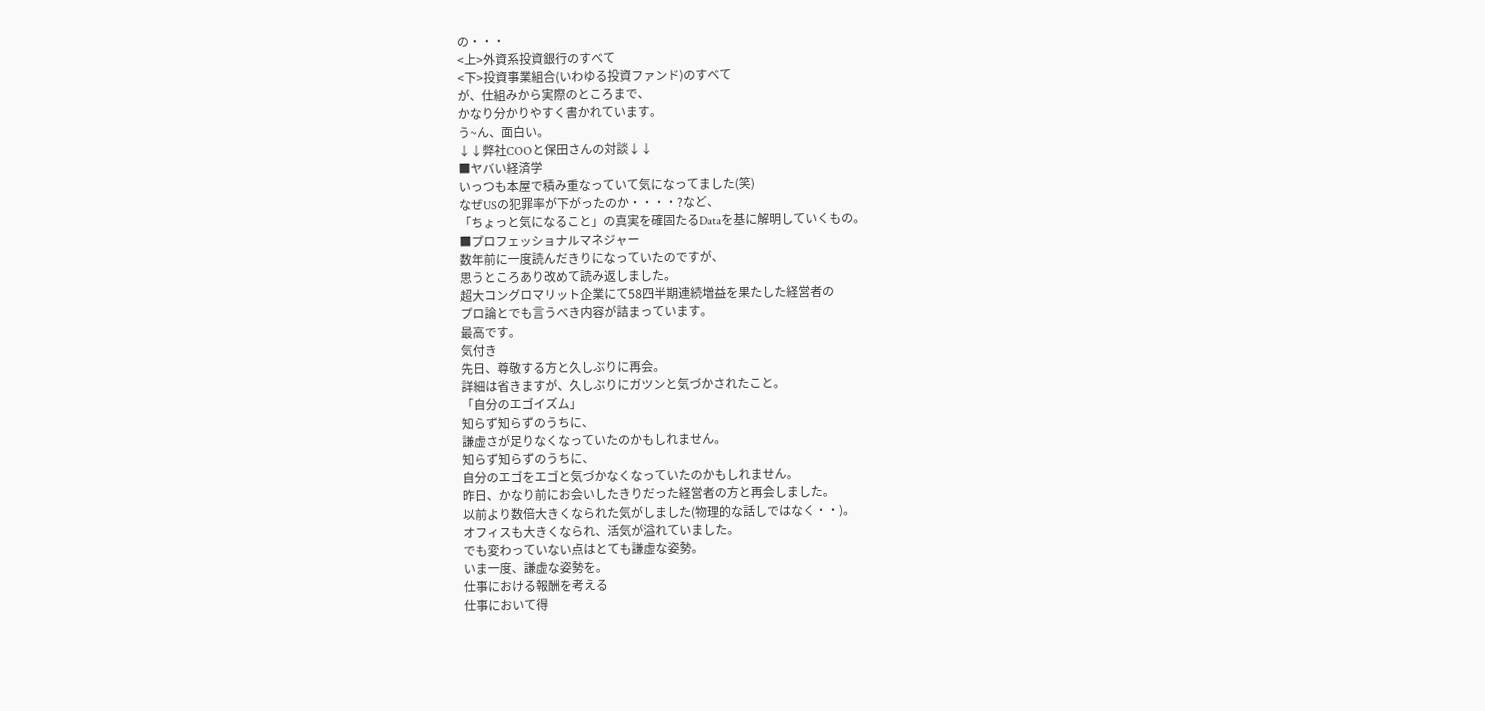の・・・
<上>外資系投資銀行のすべて
<下>投資事業組合(いわゆる投資ファンド)のすべて
が、仕組みから実際のところまで、
かなり分かりやすく書かれています。
う~ん、面白い。
↓↓弊社COOと保田さんの対談↓↓
■ヤバい経済学
いっつも本屋で積み重なっていて気になってました(笑)
なぜUSの犯罪率が下がったのか・・・・?など、
「ちょっと気になること」の真実を確固たるDataを基に解明していくもの。
■プロフェッショナルマネジャー
数年前に一度読んだきりになっていたのですが、
思うところあり改めて読み返しました。
超大コングロマリット企業にて58四半期連続増益を果たした経営者の
プロ論とでも言うべき内容が詰まっています。
最高です。
気付き
先日、尊敬する方と久しぶりに再会。
詳細は省きますが、久しぶりにガツンと気づかされたこと。
「自分のエゴイズム」
知らず知らずのうちに、
謙虚さが足りなくなっていたのかもしれません。
知らず知らずのうちに、
自分のエゴをエゴと気づかなくなっていたのかもしれません。
昨日、かなり前にお会いしたきりだった経営者の方と再会しました。
以前より数倍大きくなられた気がしました(物理的な話しではなく・・)。
オフィスも大きくなられ、活気が溢れていました。
でも変わっていない点はとても謙虚な姿勢。
いま一度、謙虚な姿勢を。
仕事における報酬を考える
仕事において得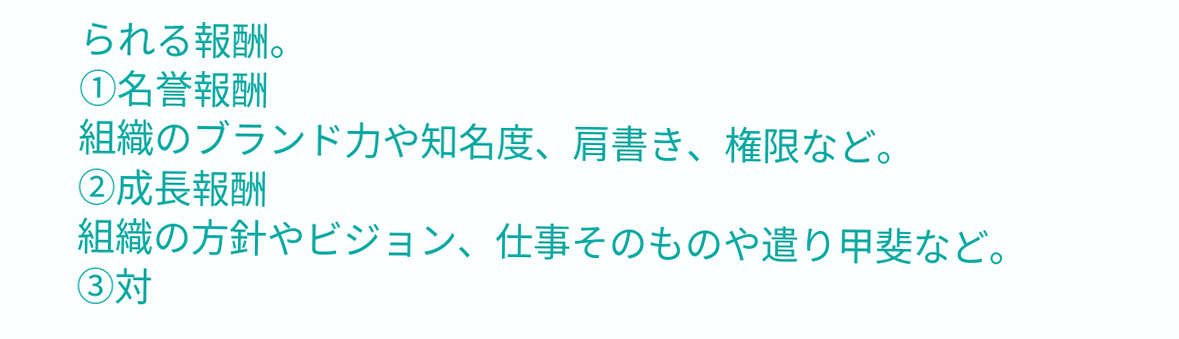られる報酬。
①名誉報酬
組織のブランド力や知名度、肩書き、権限など。
②成長報酬
組織の方針やビジョン、仕事そのものや遣り甲斐など。
③対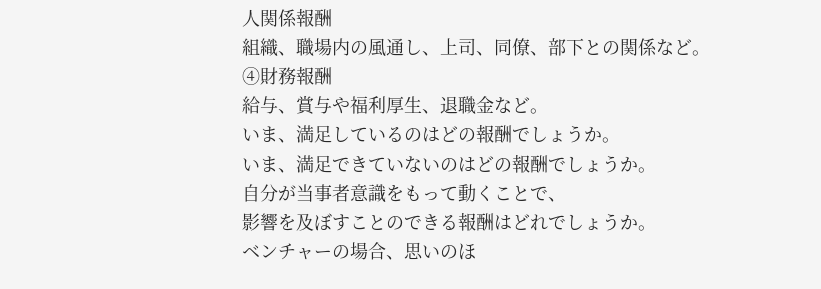人関係報酬
組織、職場内の風通し、上司、同僚、部下との関係など。
④財務報酬
給与、賞与や福利厚生、退職金など。
いま、満足しているのはどの報酬でしょうか。
いま、満足できていないのはどの報酬でしょうか。
自分が当事者意識をもって動くことで、
影響を及ぼすことのできる報酬はどれでしょうか。
ベンチャーの場合、思いのほ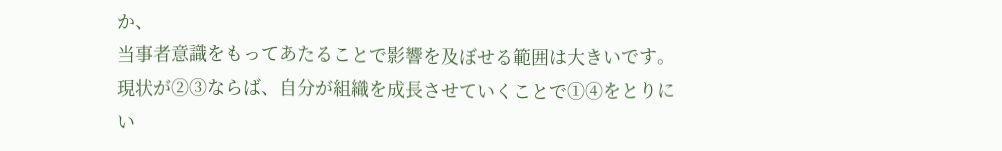か、
当事者意識をもってあたることで影響を及ぼせる範囲は大きいです。
現状が②③ならば、自分が組織を成長させていくことで①④をとりにい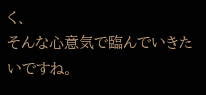く、
そんな心意気で臨んでいきたいですね。